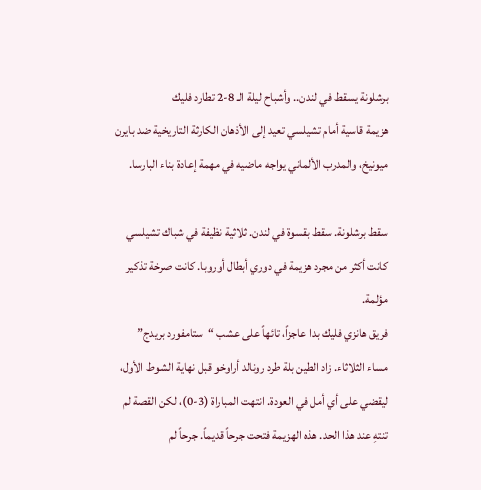برشلونة يسقط في لندن.. وأشباح ليلة الـ 8-2 تطارد فليك
هزيمة قاسية أمام تشيلسي تعيد إلى الأذهان الكارثة التاريخية ضد بايرن ميونيخ، والمدرب الألماني يواجه ماضيه في مهمة إعادة بناء البارسا.

سقط برشلونة. سقط بقسوة في لندن. ثلاثية نظيفة في شباك تشيلسي كانت أكثر من مجرد هزيمة في دوري أبطال أوروبا. كانت صرخة تذكير مؤلمة.
فريق هانزي فليك بدا عاجزاً، تائهاً على عشب “ستامفورد بريدج” مساء الثلاثاء. زاد الطين بلة طرد رونالد أراوخو قبل نهاية الشوط الأول، ليقضي على أي أمل في العودة. انتهت المباراة (3-0)، لكن القصة لم تنتهِ عند هذا الحد. هذه الهزيمة فتحت جرحاً قديماً. جرحاً لم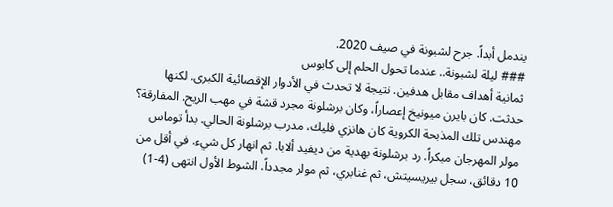يندمل أبداً. جرح لشبونة في صيف 2020.
### ليلة لشبونة.. عندما تحول الحلم إلى كابوس
ثمانية أهداف مقابل هدفين. نتيجة لا تحدث في الأدوار الإقصائية الكبرى. لكنها حدثت. كان بايرن ميونيخ إعصاراً، وكان برشلونة مجرد قشة في مهب الريح. المفارقة؟ مهندس تلك المذبحة الكروية كان هانزي فليك، مدرب برشلونة الحالي. بدأ توماس مولر المهرجان مبكراً. رد برشلونة بهدية من ديفيد ألابا. ثم انهار كل شيء. في أقل من 10 دقائق، سجل بيريسيتش، ثم غنابري، ثم مولر مجدداً. الشوط الأول انتهى (4-1)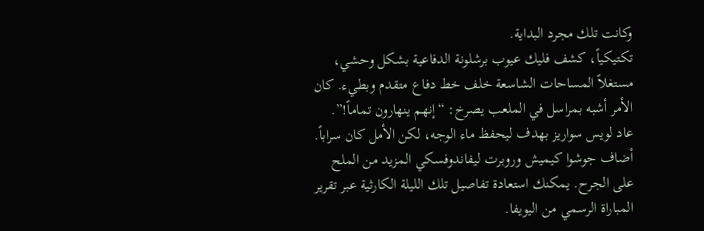وكانت تلك مجرد البداية.
تكتيكياً، كشف فليك عيوب برشلونة الدفاعية بشكل وحشي، مستغلاً المساحات الشاسعة خلف خط دفاع متقدم وبطيء. كان الأمر أشبه بمراسل في الملعب يصرخ: “إنهم ينهارون تماماً!”. عاد لويس سواريز بهدف ليحفظ ماء الوجه، لكن الأمل كان سراباً. أضاف جوشوا كيميش وروبرت ليفاندوفسكي المزيد من الملح على الجرح. يمكنك استعادة تفاصيل تلك الليلة الكارثية عبر تقرير المباراة الرسمي من اليويفا.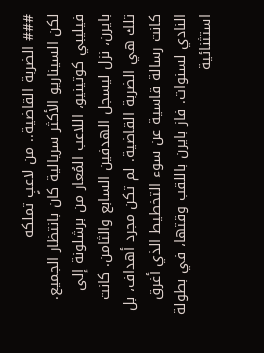### الضربة القاضية.. من لاعبٍ تملكه
لكن السيناريو الأكثر سريالية كان بانتظار الجميع. فيليبي كوتينيو، اللاعب المُعار من برشلونة إلى بايرن، نزل ليسجل الهدفين السابع والثامن. كانت تلك هي الضربة القاضية. لم تكن مجرد أهداف، بل كانت رسالة قاسية عن سوء التخطيط الذي أغرق النادي لسنوات. فاز بايرن باللقب وقتها، في بطولة استثنائية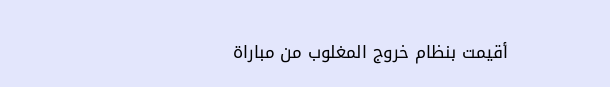أقيمت بنظام خروج المغلوب من مباراة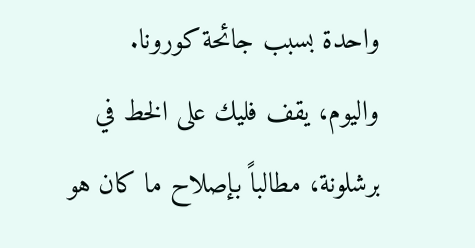واحدة بسبب جائحة كورونا.
واليوم، يقف فليك على الخط في برشلونة، مطالباً بإصلاح ما كان هو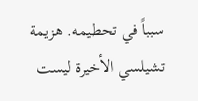سبباً في تحطيمه. هزيمة تشيلسي الأخيرة ليست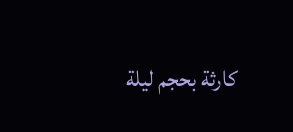كارثة بحجم ليلة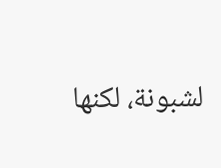لشبونة، لكنها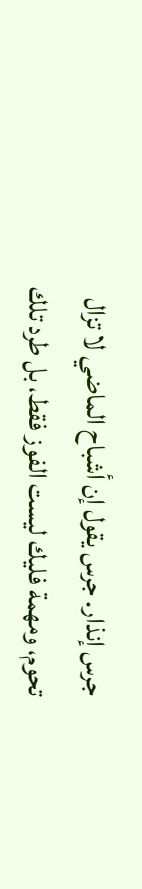جرس إنذار. جرس يقول إن أشباح الماضي لا تزال تحوم، ومهمة فليك ليست الفوز فقط، بل طرد تلك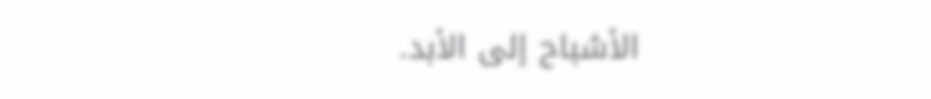الأشباح إلى الأبد.